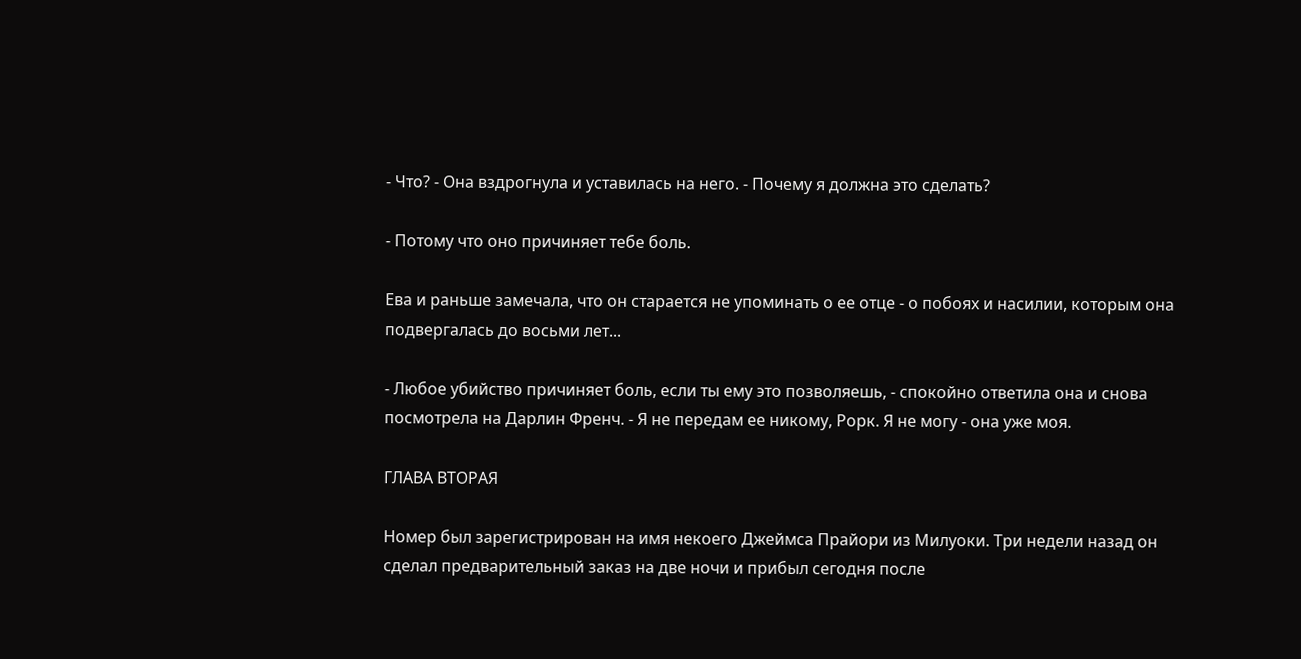- Что? - Она вздрогнула и уставилась на него. - Почему я должна это сделать?

- Потому что оно причиняет тебе боль.

Ева и раньше замечала, что он старается не упоминать о ее отце - о побоях и насилии, которым она подвергалась до восьми лет...

- Любое убийство причиняет боль, если ты ему это позволяешь, - спокойно ответила она и снова посмотрела на Дарлин Френч. - Я не передам ее никому, Рорк. Я не могу - она уже моя.

ГЛАВА ВТОРАЯ

Номер был зарегистрирован на имя некоего Джеймса Прайори из Милуоки. Три недели назад он сделал предварительный заказ на две ночи и прибыл сегодня после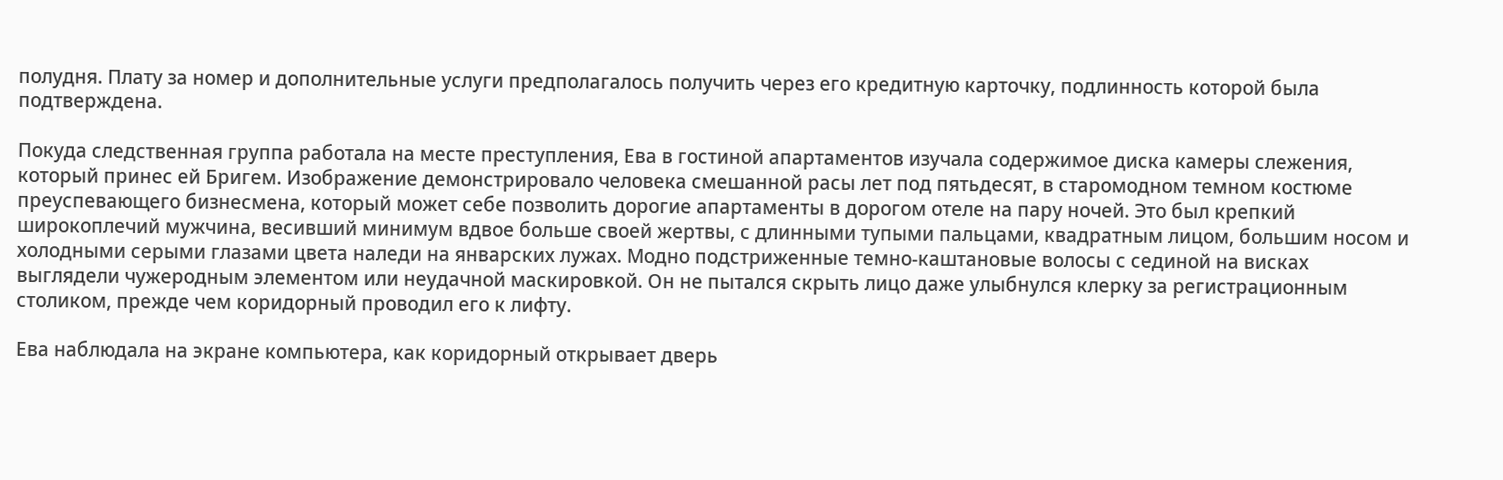полудня. Плату за номер и дополнительные услуги предполагалось получить через его кредитную карточку, подлинность которой была подтверждена.

Покуда следственная группа работала на месте преступления, Ева в гостиной апартаментов изучала содержимое диска камеры слежения, который принес ей Бригем. Изображение демонстрировало человека смешанной расы лет под пятьдесят, в старомодном темном костюме преуспевающего бизнесмена, который может себе позволить дорогие апартаменты в дорогом отеле на пару ночей. Это был крепкий широкоплечий мужчина, весивший минимум вдвое больше своей жертвы, с длинными тупыми пальцами, квадратным лицом, большим носом и холодными серыми глазами цвета наледи на январских лужах. Модно подстриженные темно-каштановые волосы с сединой на висках выглядели чужеродным элементом или неудачной маскировкой. Он не пытался скрыть лицо даже улыбнулся клерку за регистрационным столиком, прежде чем коридорный проводил его к лифту.

Ева наблюдала на экране компьютера, как коридорный открывает дверь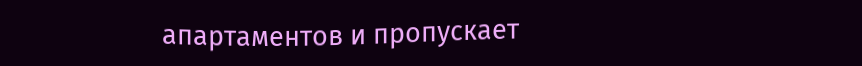апартаментов и пропускает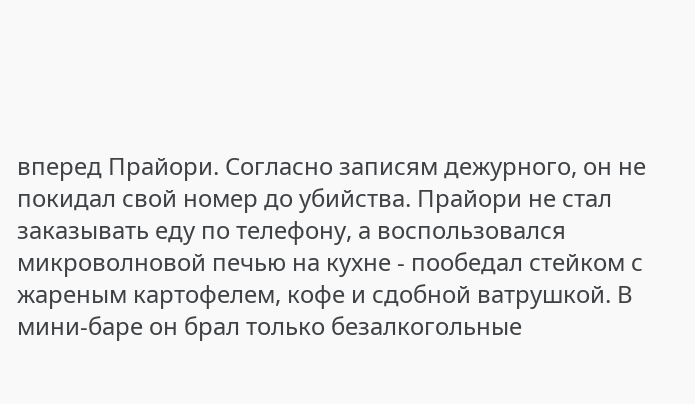вперед Прайори. Согласно записям дежурного, он не покидал свой номер до убийства. Прайори не стал заказывать еду по телефону, а воспользовался микроволновой печью на кухне - пообедал стейком с жареным картофелем, кофе и сдобной ватрушкой. В мини-баре он брал только безалкогольные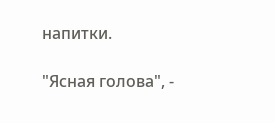напитки.

"Ясная голова", -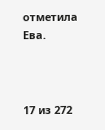отметила Ева.



17 из 272